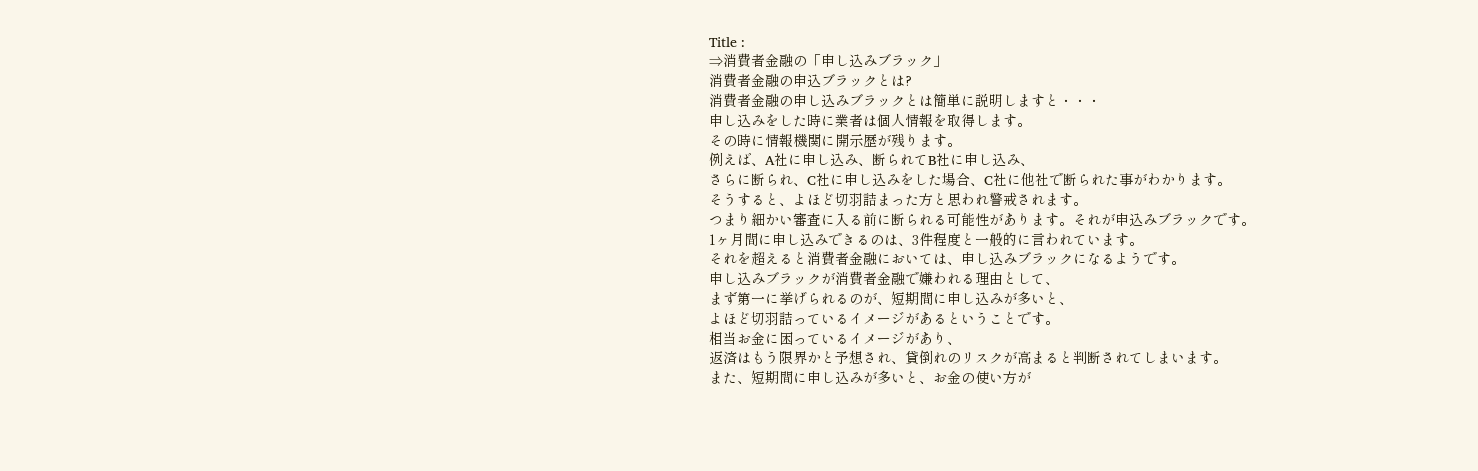Title :
⇒消費者金融の「申し込みブラック」
消費者金融の申込ブラックとは?
消費者金融の申し込みブラックとは簡単に説明しますと・・・
申し込みをした時に業者は個人情報を取得します。
その時に情報機関に開示歴が残ります。
例えば、A社に申し込み、断られてB社に申し込み、
さらに断られ、C社に申し込みをした場合、C社に他社で断られた事がわかります。
そうすると、よほど切羽詰まった方と思われ警戒されます。
つまり細かい審査に入る前に断られる可能性があります。それが申込みブラックです。
1ヶ月間に申し込みできるのは、3件程度と一般的に言われています。
それを超えると消費者金融においては、申し込みブラックになるようです。
申し込みブラックが消費者金融で嫌われる理由として、
まず第一に挙げられるのが、短期間に申し込みが多いと、
よほど切羽詰っているイメージがあるということです。
相当お金に困っているイメージがあり、
返済はもう限界かと予想され、貸倒れのリスクが高まると判断されてしまいます。
また、短期間に申し込みが多いと、お金の使い方が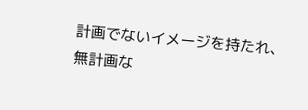計画でないイメージを持たれ、
無計画な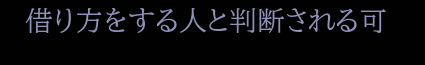借り方をする人と判断される可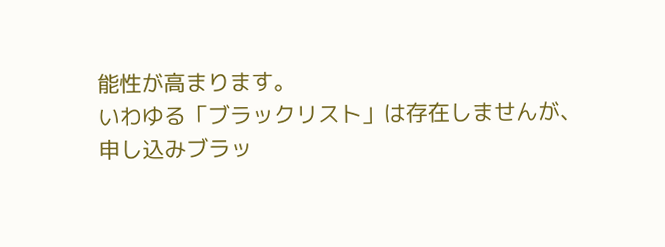能性が高まります。
いわゆる「ブラックリスト」は存在しませんが、
申し込みブラッ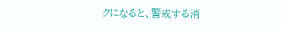クになると、警戒する消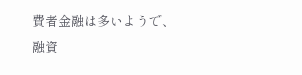費者金融は多いようで、
融資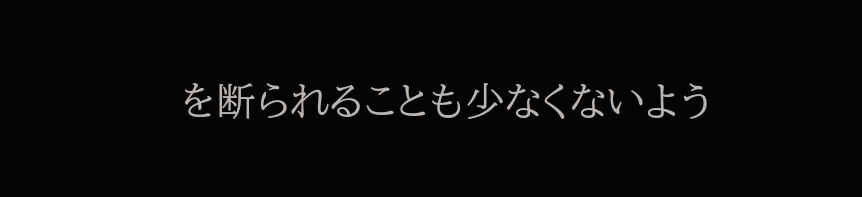を断られることも少なくないよう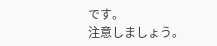です。
注意しましょう。